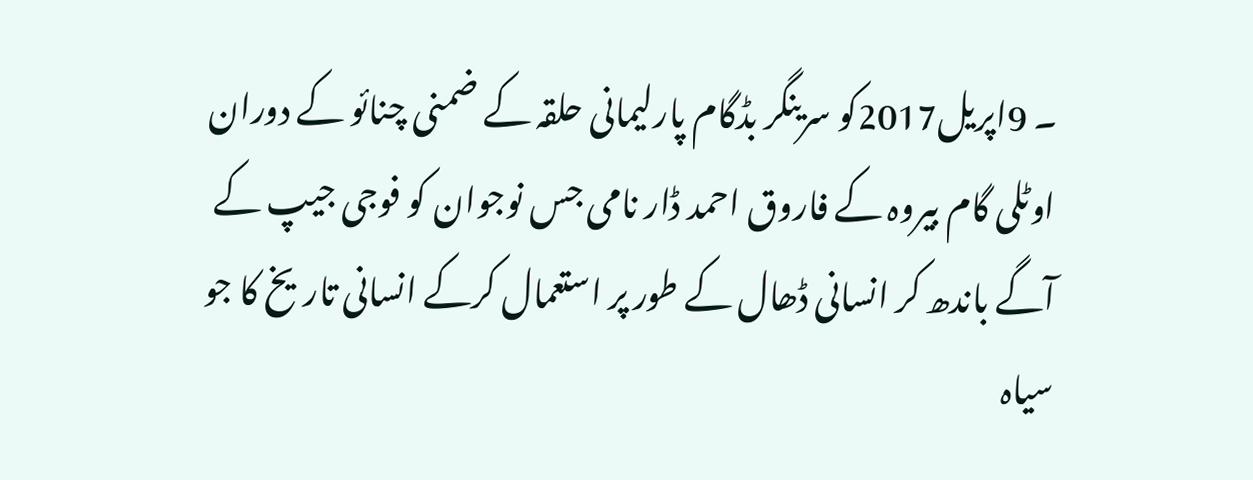۔ 9اپریل2017کو سرینگر بڈگام پارلیمانی حلقہ کے ضمنی چنائو کے دوران اوٹلی گام بیروہ کے فاروق احمد ڈار نامی جس نوجوان کو فوجی جیپ کے آگے باندھ کر انسانی ڈھال کے طور پر استعمال کرکے انسانی تاریخ کا جو سیاہ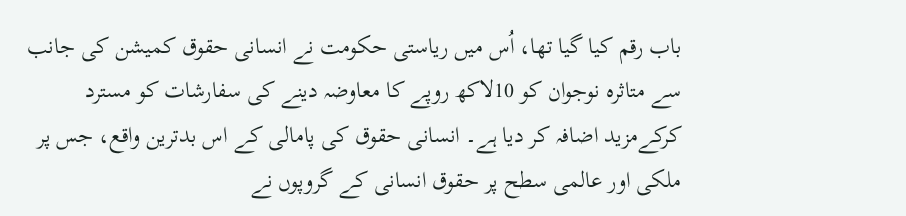باب رقم کیا گیا تھا، اُس میں ریاستی حکومت نے انسانی حقوق کمیشن کی جانب سے متاثرہ نوجوان کو 10لاکھ روپے کا معاوضہ دینے کی سفارشات کو مسترد کرکےمزید اضافہ کر دیا ہے۔ انسانی حقوق کی پامالی کے اس بدترین واقع، جس پر ملکی اور عالمی سطح پر حقوق انسانی کے گروپوں نے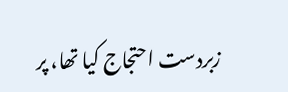زبردست احتجاج کیا تھا، پر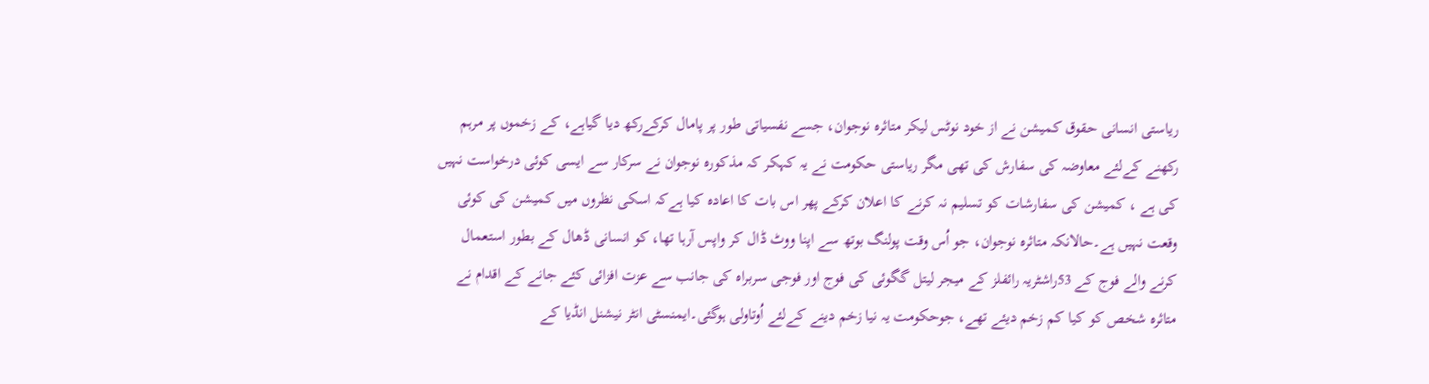ریاستی انسانی حقوق کمیشن نے از خود نوٹس لیکر متاثرہ نوجوان، جسے نفسیاتی طور پر پامال کرکےرکھ دیا گیاہے، کے زخموں پر مرہم رکھنے کےلئے معاوضہ کی سفارش کی تھی مگر ریاستی حکومت نے یہ کہکر کہ مذکورہ نوجوان نے سرکار سے ایسی کوئی درخواست نہیں کی ہے ، کمیشن کی سفارشات کو تسلیم نہ کرنے کا اعلان کرکے پھر اس بات کا اعادہ کیا ہےکہ اسکی نظروں میں کمیشن کی کوئی وقعت نہیں ہے۔حالانکہ متاثرہ نوجوان، جو اُس وقت پولنگ بوتھ سے اپنا ووٹ ڈال کر واپس آرہا تھا، کو انسانی ڈھال کے بطور استعمال کرنے والے فوج کے 53راشٹریہ رائفلز کے میجر لیتل گگوئی کی فوج اور فوجی سربراہ کی جانب سے عزت افزائی کئے جانے کے اقدام نے متاثرہ شخص کو کیا کم زخم دیئے تھے، جوحکومت یہ نیا زخم دینے کےلئے اُوتاولی ہوگئی۔ایمنسٹی انٹر نیشنل انڈیا کے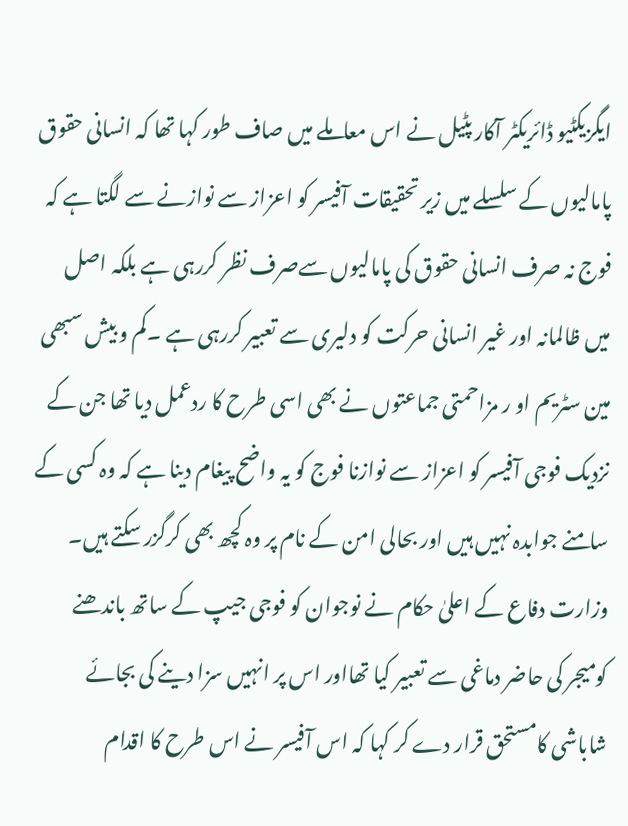ایگزیکٹیو ڈائریکٹر آکار پٹیل نے اس معاملے میں صاف طور کہا تھا کہ انسانی حقوق پامالیوں کے سلسلے میں زیر تحقیقات آفیسر کو اعزاز سے نوازنے سے لگتا ہے کہ فوج نہ صرف انسانی حقوق کی پامالیوں سےصرف نظر کررہی ہے بلکہ اصل میں ظالمانہ اور غیر انسانی حرکت کو دلیری سے تعبیر کررہی ہے ۔کم و بیش سبھی مین سٹریم او ر مزاحمتی جماعتوں نے بھی اسی طرح کا ردعمل دیا تھا جن کے نزدیک فوجی آفیسر کو اعزاز سے نوازنا فوج کو یہ واضح پیغام دینا ہے کہ وہ کسی کے سامنے جوابدہ نہیں ہیں اور بحالی امن کے نام پر وہ کچھ بھی کرگزر سکتے ہیں۔ وزارت دفاع کے اعلیٰ حکام نے نوجوان کو فوجی جیپ کے ساتھ باندھنے کومیجر کی حاضر دماغی سے تعبیر کیا تھااور اس پر انہیں سزا دینے کی بجائے شاباشی کامستحق قرار دے کر کہا کہ اس آفیسر نے اس طرح کا اقدام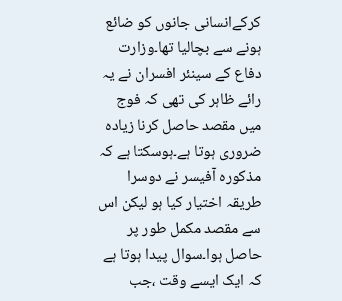کرکےانسانی جانوں کو ضائع ہونے سے بچالیا تھا۔وزارت دفاع کے سینئر افسران نے یہ رائے ظاہر کی تھی کہ فوج میں مقصد حاصل کرنا زیادہ ضروری ہوتا ہے۔ہوسکتا ہے کہ مذکورہ آفیسر نے دوسرا طریقہ اختیار کیا ہو لیکن اس سے مقصد مکمل طور پر حاصل ہوا۔سوال پیدا ہوتا ہے کہ ایک ایسے وقت ،جب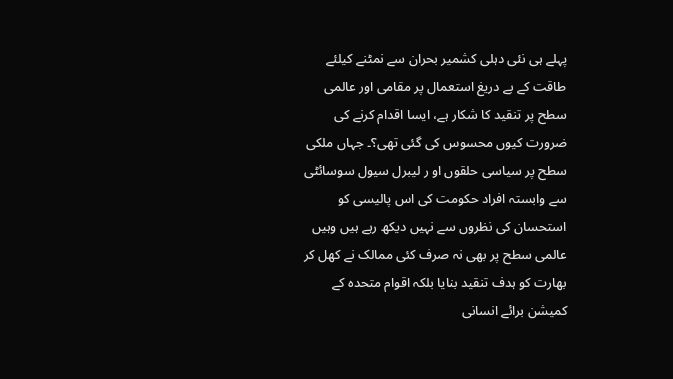پہلے ہی نئی دہلی کشمیر بحران سے نمٹنے کیلئے طاقت کے بے دریغ استعمال پر مقامی اور عالمی سطح پر تنقید کا شکار ہے، ایسا اقدام کرنے کی ضرورت کیوں محسوس کی گئی تھی؟۔ جہاں ملکی سطح پر سیاسی حلقوں او ر لیبرل سیول سوسائٹی سے وابستہ افراد حکومت کی اس پالیسی کو استحسان کی نظروں سے نہیں دیکھ رہے ہیں وہیں عالمی سطح پر بھی نہ صرف کئی ممالک نے کھل کر بھارت کو ہدف تنقید بنایا بلکہ اقوام متحدہ کے کمیشن برائے انسانی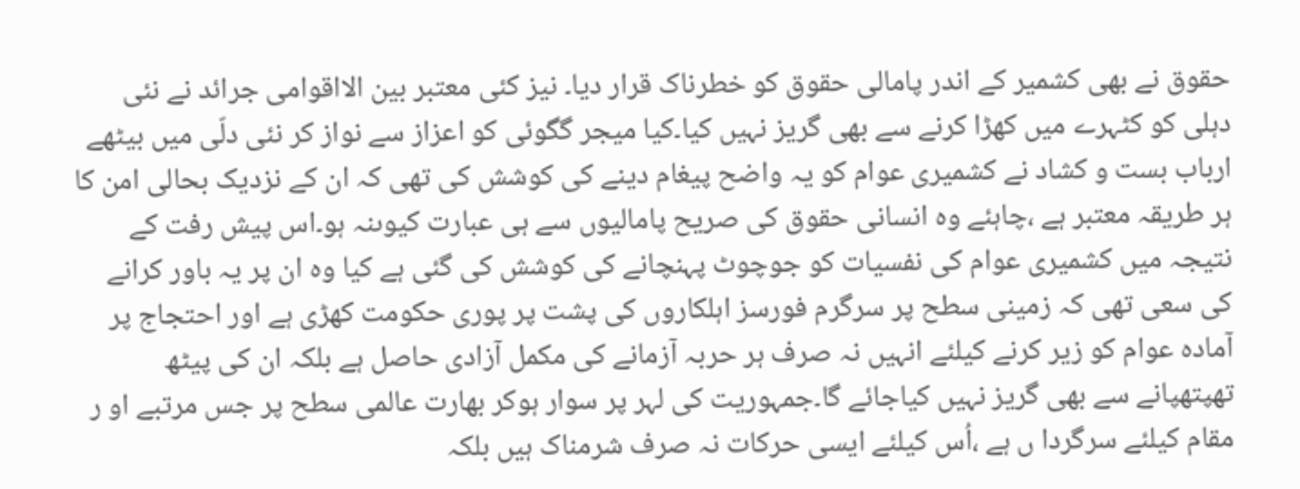حقوق نے بھی کشمیر کے اندر پامالی حقوق کو خطرناک قرار دیا۔ نیز کئی معتبر بین الااقوامی جرائد نے نئی دہلی کو کٹہرے میں کھڑا کرنے سے بھی گریز نہیں کیا۔کیا میجر گگوئی کو اعزاز سے نواز کر نئی دلّی میں بیٹھے ارباب بست و کشاد نے کشمیری عوام کو یہ واضح پیغام دینے کی کوشش کی تھی کہ ان کے نزدیک بحالی امن کا ہر طریقہ معتبر ہے ،چاہئے وہ انسانی حقوق کی صریح پامالیوں سے ہی عبارت کیوںنہ ہو۔اس پیش رفت کے نتیجہ میں کشمیری عوام کی نفسیات کو جوچوٹ پہنچانے کی کوشش کی گئی ہے کیا وہ ان پر یہ باور کرانے کی سعی تھی کہ زمینی سطح پر سرگرم فورسز اہلکاروں کی پشت پر پوری حکومت کھڑی ہے اور احتجاج پر آمادہ عوام کو زیر کرنے کیلئے انہیں نہ صرف ہر حربہ آزمانے کی مکمل آزادی حاصل ہے بلکہ ان کی پیٹھ تھپتھپانے سے بھی گریز نہیں کیاجائے گا۔جمہوریت کی لہر پر سوار ہوکر بھارت عالمی سطح پر جس مرتبے او ر مقام کیلئے سرگردا ں ہے ،اُس کیلئے ایسی حرکات نہ صرف شرمناک ہیں بلکہ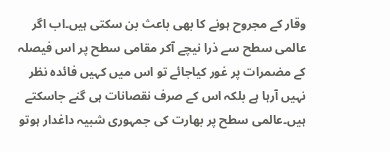وقار کے مجروح ہونے کا بھی باعث بن سکتی ہیں۔اب اگر عالمی سطح سے ذرا نیچے آکر مقامی سطح پر اس فیصلہ کے مضمرات پر غور کیاجائے تو اس میں کہیں فائدہ نظر نہیں آرہا ہے بلکہ اس کے صرف نقصانات ہی گنے جاسکتے ہیں۔عالمی سطح پر بھارت کی جمہوری شبیہ داغدار ہوتو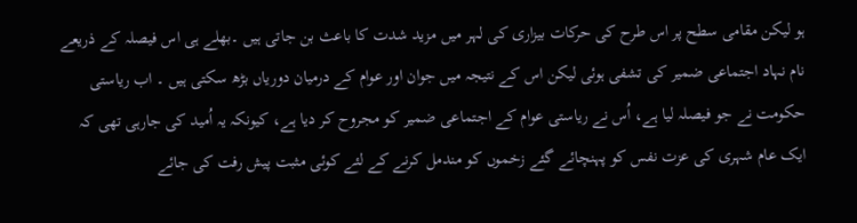ہو لیکن مقامی سطح پر اس طرح کی حرکات بیزاری کی لہر میں مزید شدت کا باعث بن جاتی ہیں ۔بھلے ہی اس فیصلہ کے ذریعے نام نہاد اجتماعی ضمیر کی تشفی ہوئی لیکن اس کے نتیجہ میں جوان اور عوام کے درمیان دوریاں بڑھ سکتی ہیں ۔ اب ریاستی حکومت نے جو فیصلہ لیا ہے، اُس نے ریاستی عوام کے اجتماعی ضمیر کو مجروح کر دیا ہے، کیونکہ یہ اُمید کی جارہی تھی کہ ایک عام شہری کی عزت نفس کو پہنچائے گئے زخموں کو مندمل کرنے کے لئے کوئی مثبت پیش رفت کی جائے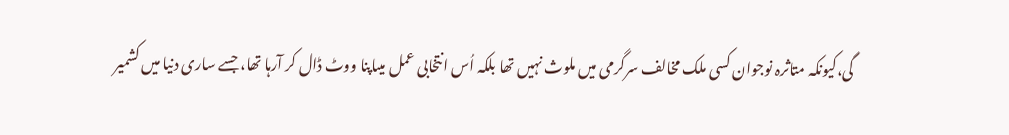گی،کیونکہ متاثرہ نوجوان کسی ملک مخالف سرگرمی میں ملوث نہیں تھا بلکہ اُس انتخابی عمل میںاپنا ووٹ ڈال کر آرہا تھا، جسے ساری دنیا میں کشمیر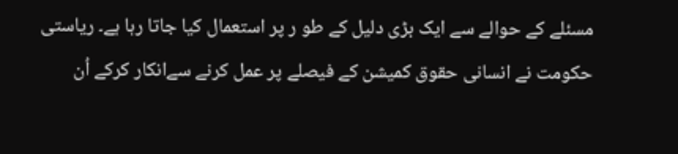مسئلے کے حوالے سے ایک بڑی دلیل کے طو ر پر استعمال کیا جاتا رہا ہے۔ ریاستی حکومت نے انسانی حقوق کمیشن کے فیصلے پر عمل کرنے سےانکار کرکے اُن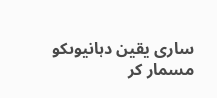ساری یقین دہانیوںکو مسمار کر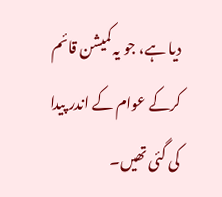دیا ہے، جو یہ کمیشن قائم کرکے عوام کے اندر پیدا کی گئی تھیں۔